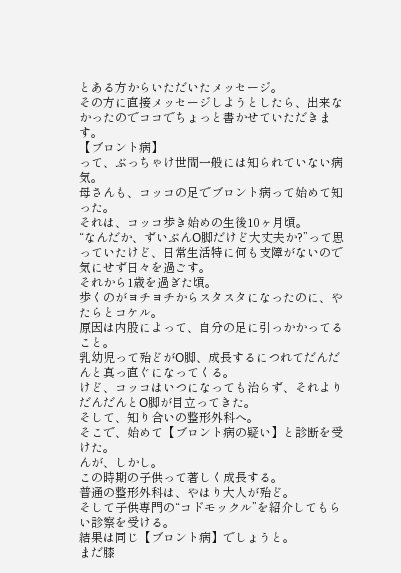とある方からいただいたメッセージ。
その方に直接メッセージしようとしたら、出来なかったのでココでちょっと書かせていただきます。
【ブロント病】
って、ぶっちゃけ世間一般には知られていない病気。
母さんも、コッコの足でブロント病って始めて知った。
それは、コッコ歩き始めの生後10ヶ月頃。
“なんだか、ずいぶんO脚だけど大丈夫か?”って思っていたけど、日常生活特に何も支障がないので気にせず日々を過ごす。
それから1歳を過ぎた頃。
歩くのがヨチヨチからスタスタになったのに、やたらとコケル。
原因は内股によって、自分の足に引っかかってること。
乳幼児って殆どがO脚、成長するにつれてだんだんと真っ直ぐになってくる。
けど、コッコはいつになっても治らず、それよりだんだんとO脚が目立ってきた。
そして、知り合いの整形外科へ。
そこで、始めて【ブロント病の疑い】と診断を受けた。
んが、しかし。
この時期の子供って著しく成長する。
普通の整形外科は、やはり大人が殆ど。
そして子供専門の“コドモックル”を紹介してもらい診察を受ける。
結果は同じ【ブロント病】でしょうと。
まだ膝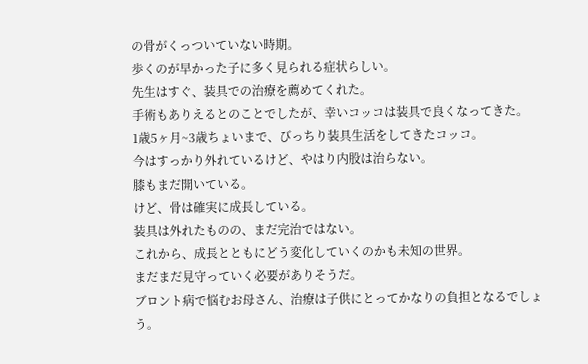の骨がくっついていない時期。
歩くのが早かった子に多く見られる症状らしい。
先生はすぐ、装具での治療を薦めてくれた。
手術もありえるとのことでしたが、幸いコッコは装具で良くなってきた。
1歳5ヶ月~3歳ちょいまで、びっちり装具生活をしてきたコッコ。
今はすっかり外れているけど、やはり内股は治らない。
膝もまだ開いている。
けど、骨は確実に成長している。
装具は外れたものの、まだ完治ではない。
これから、成長とともにどう変化していくのかも未知の世界。
まだまだ見守っていく必要がありそうだ。
ブロント病で悩むお母さん、治療は子供にとってかなりの負担となるでしょう。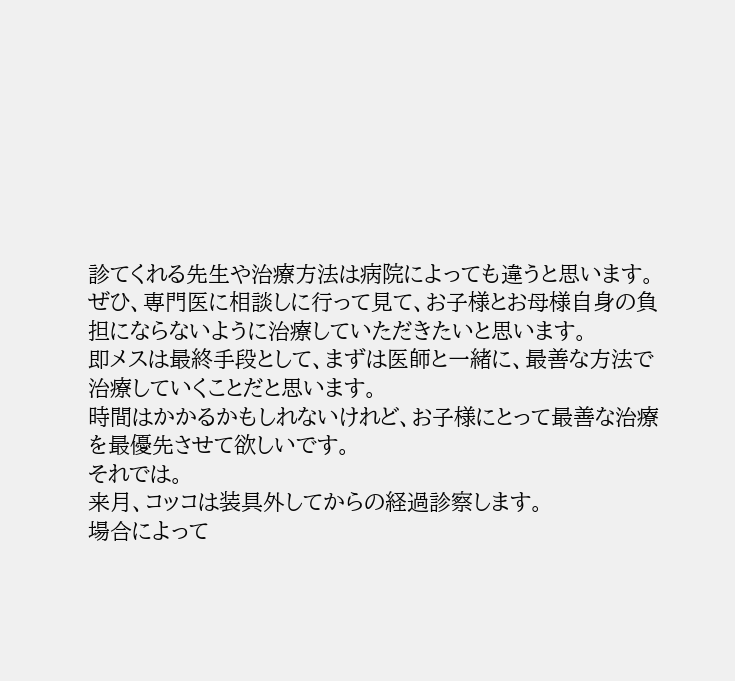診てくれる先生や治療方法は病院によっても違うと思います。
ぜひ、専門医に相談しに行って見て、お子様とお母様自身の負担にならないように治療していただきたいと思います。
即メスは最終手段として、まずは医師と一緒に、最善な方法で治療していくことだと思います。
時間はかかるかもしれないけれど、お子様にとって最善な治療を最優先させて欲しいです。
それでは。
来月、コッコは装具外してからの経過診察します。
場合によって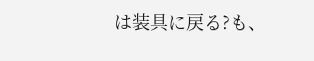は装具に戻る?も、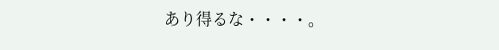あり得るな・・・・。